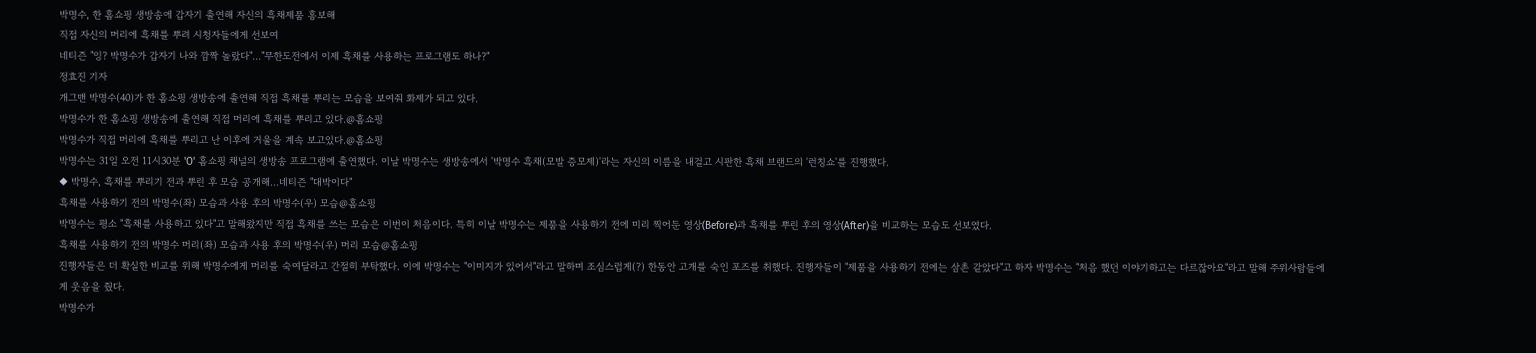박명수, 한 홈쇼핑 생방송에 갑자기 출연해 자신의 흑채제품 홍보해
직접 자신의 머리에 흑채를 뿌려 시청자들에게 선보여
네티즌 "잉? 박명수가 갑자기 나와 깜짝 놀랐다"…"무한도전에서 이제 흑채를 사용하는 프로그램도 하나?"
정효진 기자
개그맨 박명수(40)가 한 홈쇼핑 생방송에 출연해 직접 흑채를 뿌리는 모습을 보여줘 화제가 되고 있다.
박명수가 한 홈쇼핑 생방송에 출연해 직접 머리에 흑채를 뿌리고 있다.@홈쇼핑
박명수가 직접 머리에 흑채를 뿌리고 난 이후에 거울을 계속 보고있다.@홈쇼핑
박명수는 31일 오전 11시30분 'O' 홈쇼핑 채널의 생방송 프로그램에 출연했다. 이날 박명수는 생방송에서 '박명수 흑채(모발 증모제)'라는 자신의 이름을 내걸고 시판한 흑채 브랜드의 '런칭쇼'를 진행했다.
◆ 박명수, 흑채를 뿌리기 전과 뿌린 후 모습 공개해…네티즌 "대박이다"
흑채를 사용하기 전의 박명수(좌) 모습과 사용 후의 박명수(우) 모습@홈쇼핑
박명수는 평소 "흑채를 사용하고 있다"고 말해왔지만 직접 흑채를 쓰는 모습은 이번이 처음이다. 특히 이날 박명수는 제품을 사용하기 전에 미리 찍어둔 영상(Before)과 흑채를 뿌린 후의 영상(After)을 비교하는 모습도 선보였다.
흑채를 사용하기 전의 박명수 머리(좌) 모습과 사용 후의 박명수(우) 머리 모습@홈쇼핑
진행자들은 더 확실한 비교를 위해 박명수에게 머리를 숙여달라고 간절히 부탁했다. 이에 박명수는 "이미지가 있어서"라고 말하며 조심스럽게(?) 한동안 고개를 숙인 포즈를 취했다. 진행자들이 "제품을 사용하기 전에는 삼촌 같았다"고 하자 박명수는 "처음 했던 이야기하고는 다르잖아요"라고 말해 주위사람들에게 웃음을 줬다.
박명수가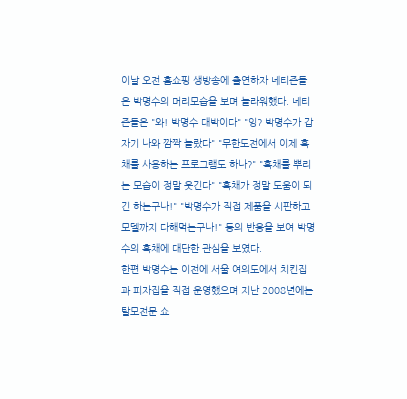이날 오전 홈쇼핑 생방송에 출연하자 네티즌들은 박명수의 머리모습을 보며 놀라워했다. 네티즌들은 "와! 박명수 대박이다" "잉? 박명수가 갑자기 나와 깜짝 놀랐다" "무한도전에서 이제 흑채를 사용하는 프로그램도 하나?" "흑채를 뿌리는 모습이 정말 웃긴다" "흑채가 정말 도움이 되긴 하는구나!" "박명수가 직접 제품을 시판하고 모델까지 다해먹는구나!" 등의 반응을 보여 박명수의 흑채에 대단한 관심을 보였다.
한편 박명수는 이전에 서울 여의도에서 치킨집과 피자집을 직접 운영했으며 지난 2008년에는 탈모전문 쇼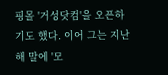핑몰 '거성닷컴'을 오픈하기도 했다. 이어 그는 지난해 말에 '모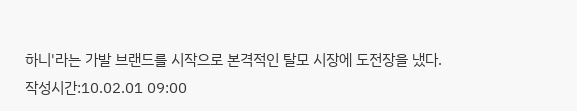하니'라는 가발 브랜드를 시작으로 본격적인 탈모 시장에 도전장을 냈다.
작성시간:10.02.01 09:00